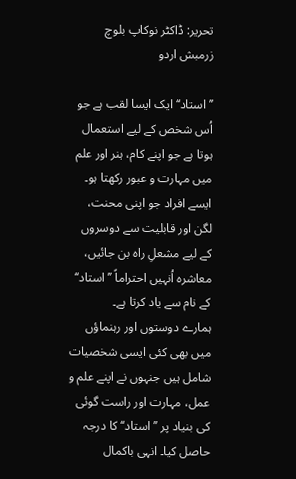تحریر: ڈاکٹر نوکاپ بلوچ
زرمبش اردو

’’استاد‘‘ ایک ایسا لقب ہے جو اُس شخص کے لیے استعمال ہوتا ہے جو اپنے کام، ہنر اور علم میں مہارت و عبور رکھتا ہو۔ ایسے افراد جو اپنی محنت، لگن اور قابلیت سے دوسروں کے لیے مشعلِ راہ بن جائیں، معاشرہ اُنہیں احتراماً ’’استاد‘‘ کے نام سے یاد کرتا ہے۔
ہمارے دوستوں اور رہنماؤں میں بھی کئی ایسی شخصیات شامل ہیں جنہوں نے اپنے علم و عمل، مہارت اور راست گوئی کی بنیاد پر ’’استاد‘‘ کا درجہ حاصل کیا۔ انہی باکمال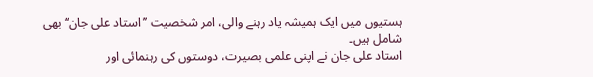ہستیوں میں ایک ہمیشہ یاد رہنے والی، امر شخصیت ’’استاد علی جان‘‘ بھی شامل ہیں۔
استاد علی جان نے اپنی علمی بصیرت، دوستوں کی رہنمائی اور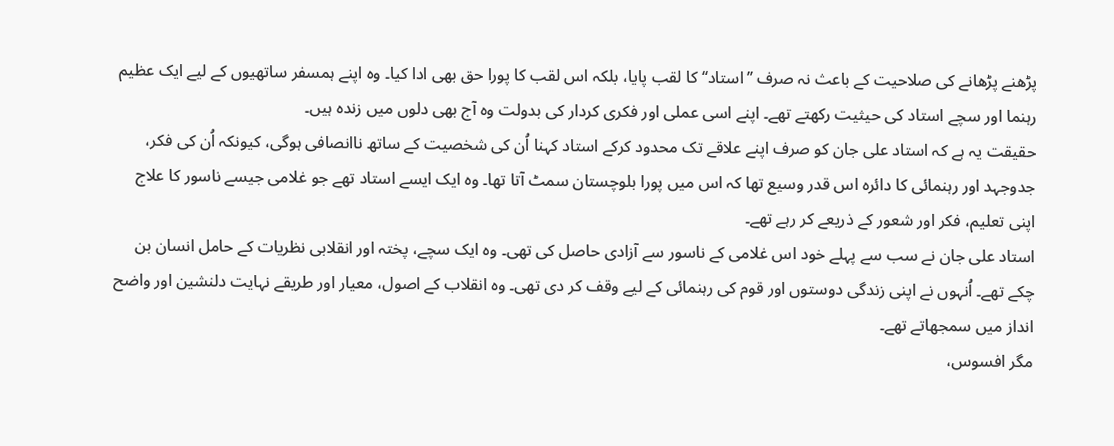پڑھنے پڑھانے کی صلاحیت کے باعث نہ صرف ’’استاد‘‘ کا لقب پایا، بلکہ اس لقب کا پورا حق بھی ادا کیا۔ وہ اپنے ہمسفر ساتھیوں کے لیے ایک عظیم رہنما اور سچے استاد کی حیثیت رکھتے تھے۔ اپنے اسی عملی اور فکری کردار کی بدولت وہ آج بھی دلوں میں زندہ ہیں۔
حقیقت یہ ہے کہ استاد علی جان کو صرف اپنے علاقے تک محدود کرکے استاد کہنا اُن کی شخصیت کے ساتھ ناانصافی ہوگی، کیونکہ اُن کی فکر، جدوجہد اور رہنمائی کا دائرہ اس قدر وسیع تھا کہ اس میں پورا بلوچستان سمٹ آتا تھا۔ وہ ایک ایسے استاد تھے جو غلامی جیسے ناسور کا علاج اپنی تعلیم، فکر اور شعور کے ذریعے کر رہے تھے۔
استاد علی جان نے سب سے پہلے خود اس غلامی کے ناسور سے آزادی حاصل کی تھی۔ وہ ایک سچے، پختہ اور انقلابی نظریات کے حامل انسان بن چکے تھے۔ اُنہوں نے اپنی زندگی دوستوں اور قوم کی رہنمائی کے لیے وقف کر دی تھی۔ وہ انقلاب کے اصول، معیار اور طریقے نہایت دلنشین اور واضح انداز میں سمجھاتے تھے۔
مگر افسوس،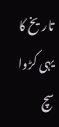تاریخ کا یہی کڑوا سچ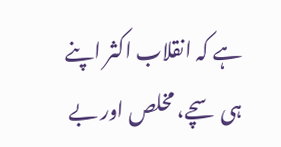ہے کہ انقلاب اکثر اپنے ہی سچے، مخلص اور بے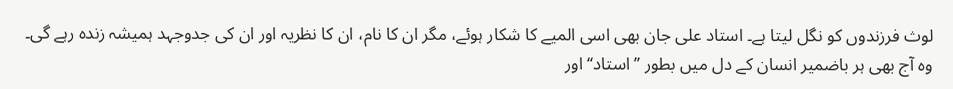لوث فرزندوں کو نگل لیتا ہے۔ استاد علی جان بھی اسی المیے کا شکار ہوئے، مگر ان کا نام، ان کا نظریہ اور ان کی جدوجہد ہمیشہ زندہ رہے گی۔ وہ آج بھی ہر باضمیر انسان کے دل میں بطور ’’استاد‘‘ اور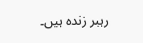رہبر زندہ ہیں۔